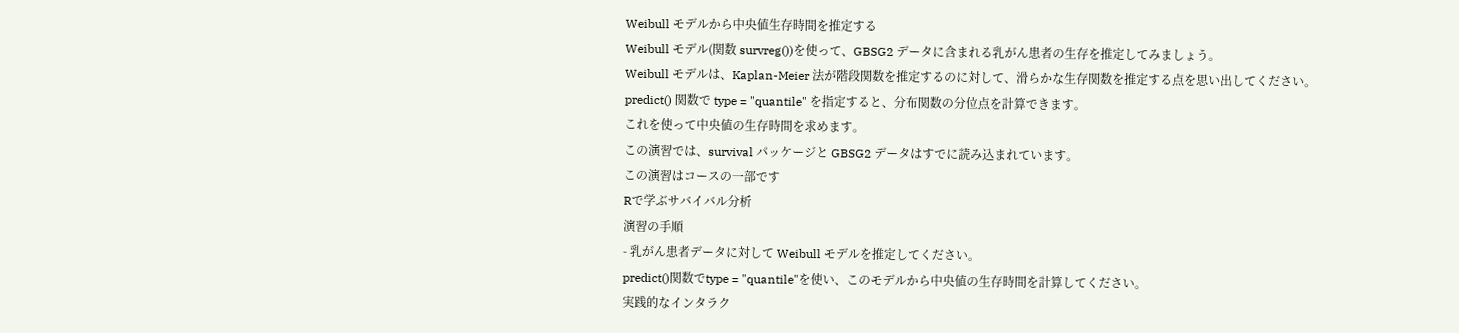Weibull モデルから中央値生存時間を推定する
Weibull モデル(関数 survreg())を使って、GBSG2 データに含まれる乳がん患者の生存を推定してみましょう。
Weibull モデルは、Kaplan-Meier 法が階段関数を推定するのに対して、滑らかな生存関数を推定する点を思い出してください。
predict() 関数で type = "quantile" を指定すると、分布関数の分位点を計算できます。
これを使って中央値の生存時間を求めます。
この演習では、survival パッケージと GBSG2 データはすでに読み込まれています。
この演習はコースの一部です
Rで学ぶサバイバル分析
演習の手順
- 乳がん患者データに対して Weibull モデルを推定してください。
predict()関数でtype = "quantile"を使い、このモデルから中央値の生存時間を計算してください。
実践的なインタラク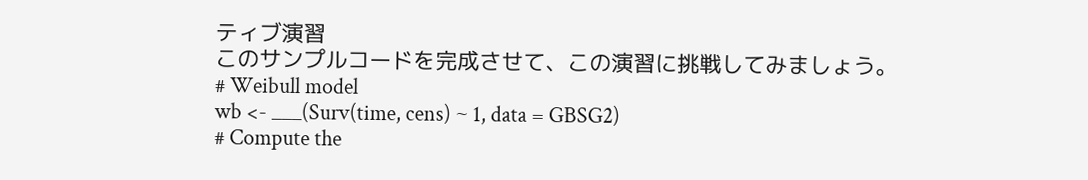ティブ演習
このサンプルコードを完成させて、この演習に挑戦してみましょう。
# Weibull model
wb <- ___(Surv(time, cens) ~ 1, data = GBSG2)
# Compute the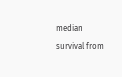median survival from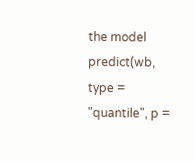the model
predict(wb, type = "quantile", p =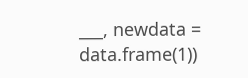___, newdata = data.frame(1))